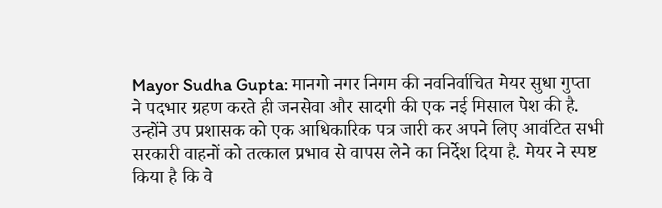Mayor Sudha Gupta: मानगो नगर निगम की नवनिर्वाचित मेयर सुधा गुप्ता ने पदभार ग्रहण करते ही जनसेवा और सादगी की एक नई मिसाल पेश की है. उन्होंने उप प्रशासक को एक आधिकारिक पत्र जारी कर अपने लिए आवंटित सभी सरकारी वाहनों को तत्काल प्रभाव से वापस लेने का निर्देश दिया है. मेयर ने स्पष्ट किया है कि वे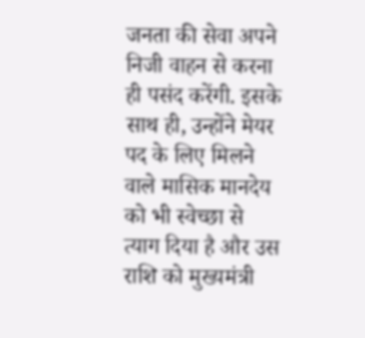जनता की सेवा अपने निजी वाहन से करना ही पसंद करेंगी. इसके साथ ही, उन्होंने मेयर पद के लिए मिलने वाले मासिक मानदेय को भी स्वेच्छा से त्याग दिया है और उस राशि को मुख्यमंत्री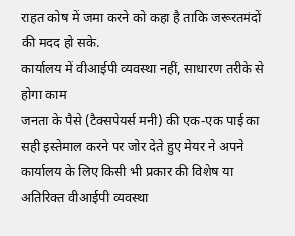राहत कोष में जमा करने को कहा है ताकि जरूरतमंदों की मदद हो सके.
कार्यालय में वीआईपी व्यवस्था नहीं, साधारण तरीके से होगा काम
जनता के पैसे (टैक्सपेयर्स मनी) की एक-एक पाई का सही इस्तेमाल करने पर जोर देते हुए मेयर ने अपने कार्यालय के लिए किसी भी प्रकार की विशेष या अतिरिक्त वीआईपी व्यवस्था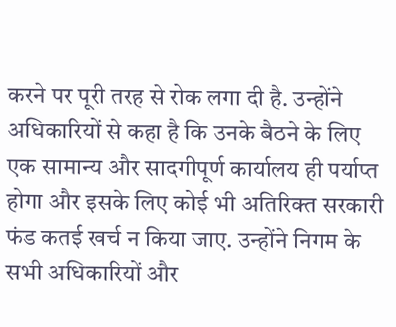करने पर पूरी तरह से रोक लगा दी है. उन्होंने अधिकारियों से कहा है कि उनके बैठने के लिए एक सामान्य और सादगीपूर्ण कार्यालय ही पर्याप्त होगा और इसके लिए कोई भी अतिरिक्त सरकारी फंड कतई खर्च न किया जाए. उन्होंने निगम के सभी अधिकारियों और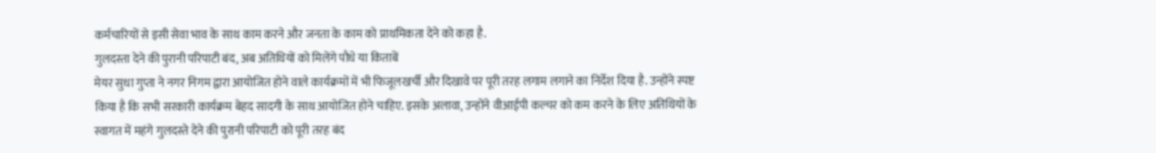कर्मचारियों से इसी सेवा भाव के साथ काम करने और जनता के काम को प्राथमिकता देने को कहा है.
गुलदस्ता देने की पुरानी परिपाटी बंद, अब अतिथियों को मिलेंगे पौधे या किताबें
मेयर सुधा गुप्ता ने नगर निगम द्वारा आयोजित होने वाले कार्यक्रमों में भी फिजूलखर्ची और दिखावे पर पूरी तरह लगाम लगाने का निर्देश दिया है. उन्होंने स्पष्ट किया है कि सभी सरकारी कार्यक्रम बेहद सादगी के साथ आयोजित होने चाहिए. इसके अलावा, उन्होंने वीआईपी कल्चर को कम करने के लिए अतिथियों के स्वागत में महंगे गुलदस्ते देने की पुरानी परिपाटी को पूरी तरह बंद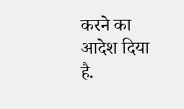करने का आदेश दिया है.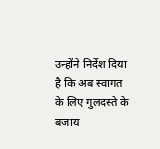उन्होंने निर्देश दिया है कि अब स्वागत के लिए गुलदस्ते के बजाय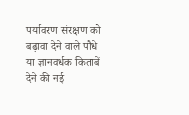पर्यावरण संरक्षण को बढ़ावा देने वाले पौधे या ज्ञानवर्धक किताबें देने की नई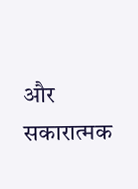और सकारात्मक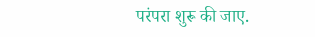परंपरा शुरू की जाए.